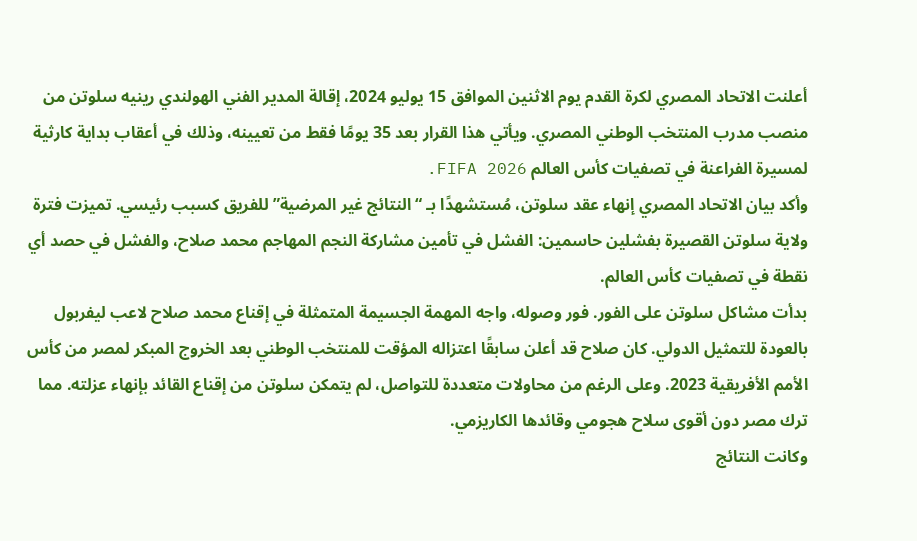أعلنت الاتحاد المصري لكرة القدم يوم الاثنين الموافق 15 يوليو 2024، إقالة المدير الفني الهولندي رينيه سلوتن من منصب مدرب المنتخب الوطني المصري. ويأتي هذا القرار بعد 35 يومًا فقط من تعيينه، وذلك في أعقاب بداية كارثية لمسيرة الفراعنة في تصفيات كأس العالم FIFA 2026.
وأكد بيان الاتحاد المصري إنهاء عقد سلوتن، مُستشهدًا بـ “النتائج غير المرضية” للفريق كسبب رئيسي. تميزت فترة ولاية سلوتن القصيرة بفشلين حاسمين: الفشل في تأمين مشاركة النجم المهاجم محمد صلاح، والفشل في حصد أي نقطة في تصفيات كأس العالم.
بدأت مشاكل سلوتن على الفور. فور وصوله، واجه المهمة الجسيمة المتمثلة في إقناع محمد صلاح لاعب ليفربول بالعودة للتمثيل الدولي. كان صلاح قد أعلن سابقًا اعتزاله المؤقت للمنتخب الوطني بعد الخروج المبكر لمصر من كأس الأمم الأفريقية 2023. وعلى الرغم من محاولات متعددة للتواصل، لم يتمكن سلوتن من إقناع القائد بإنهاء عزلته. مما ترك مصر دون أقوى سلاح هجومي وقائدها الكاريزمي.
وكانت النتائج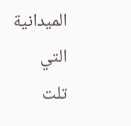الميدانية التي تلت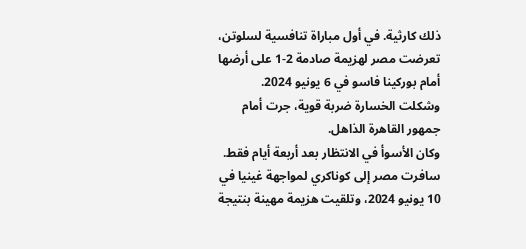ذلك كارثية. في أول مباراة تنافسية لسلوتن، تعرضت مصر لهزيمة صادمة 2-1 على أرضها أمام بوركينا فاسو في 6 يونيو 2024. وشكلت الخسارة ضربة قوية، جرت أمام جمهور القاهرة الذاهل.
وكان الأسوأ في الانتظار بعد أربعة أيام فقط. سافرت مصر إلى كوناكري لمواجهة غينيا في 10 يونيو 2024، وتلقيت هزيمة مهينة بنتيجة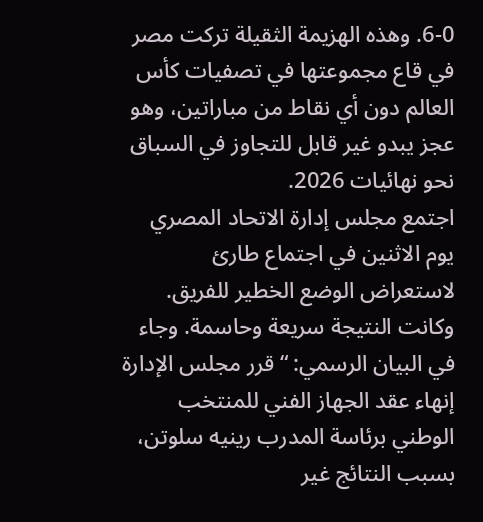6-0. وهذه الهزيمة الثقيلة تركت مصر في قاع مجموعتها في تصفيات كأس العالم دون أي نقاط من مباراتين، وهو عجز يبدو غير قابل للتجاوز في السباق نحو نهائيات 2026.
اجتمع مجلس إدارة الاتحاد المصري يوم الاثنين في اجتماع طارئ لاستعراض الوضع الخطير للفريق. وكانت النتيجة سريعة وحاسمة. وجاء في البيان الرسمي: “قرر مجلس الإدارة إنهاء عقد الجهاز الفني للمنتخب الوطني برئاسة المدرب رينيه سلوتن، بسبب النتائج غير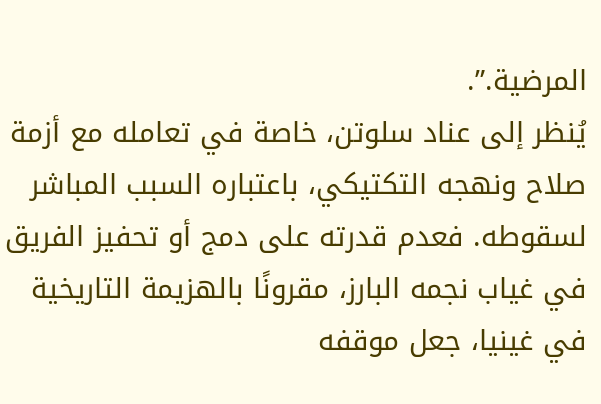المرضية.”.
يُنظر إلى عناد سلوتن، خاصة في تعامله مع أزمة صلاح ونهجه التكتيكي، باعتباره السبب المباشر لسقوطه. فعدم قدرته على دمج أو تحفيز الفريق في غياب نجمه البارز، مقرونًا بالهزيمة التاريخية في غينيا، جعل موقفه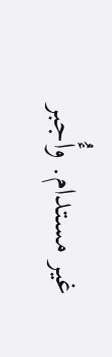غير مستدام. وأُجبر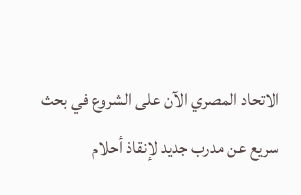الاتحاد المصري الآن على الشروع في بحث سريع عن مدرب جديد لإنقاذ أحلام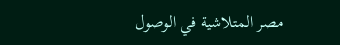مصر المتلاشية في الوصول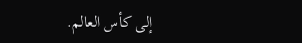إلى كأس العالم.